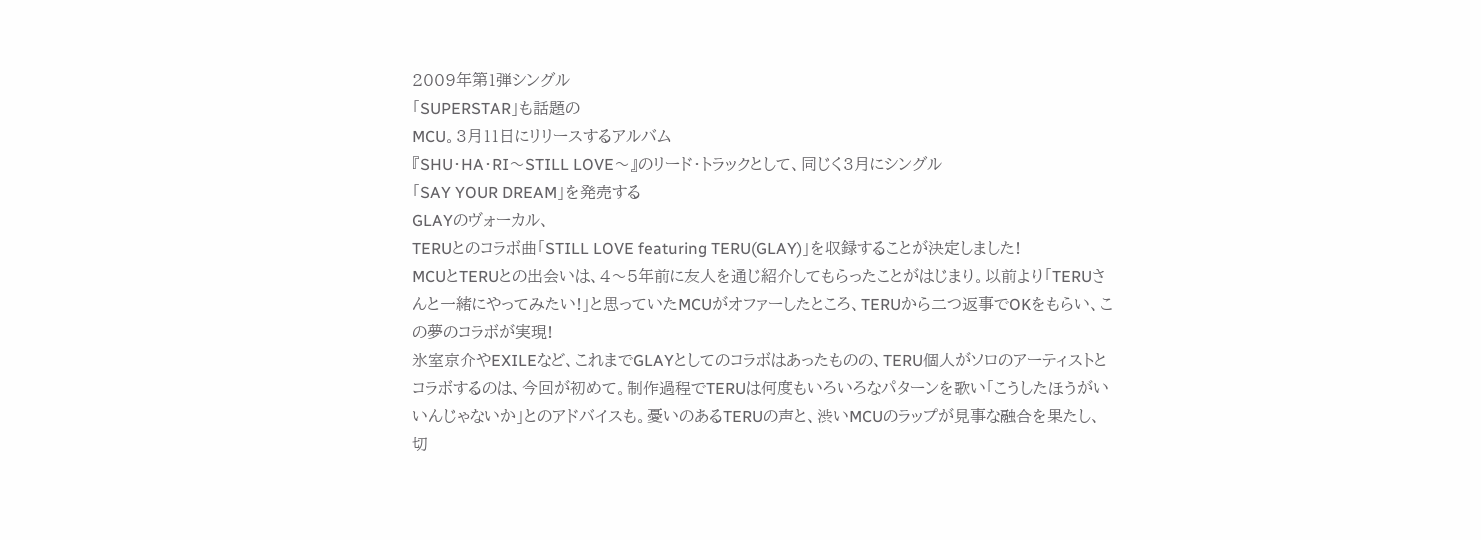2009年第1弾シングル
「SUPERSTAR」も話題の
MCU。3月11日にリリースするアルバム
『SHU・HA・RI〜STILL LOVE〜』のリード・トラックとして、同じく3月にシングル
「SAY YOUR DREAM」を発売する
GLAYのヴォーカル、
TERUとのコラボ曲「STILL LOVE featuring TERU(GLAY)」を収録することが決定しました!
MCUとTERUとの出会いは、4〜5年前に友人を通じ紹介してもらったことがはじまり。以前より「TERUさんと一緒にやってみたい!」と思っていたMCUがオファーしたところ、TERUから二つ返事でOKをもらい、この夢のコラボが実現!
氷室京介やEXILEなど、これまでGLAYとしてのコラボはあったものの、TERU個人がソロのアーティストとコラボするのは、今回が初めて。制作過程でTERUは何度もいろいろなパターンを歌い「こうしたほうがいいんじゃないか」とのアドバイスも。憂いのあるTERUの声と、渋いMCUのラップが見事な融合を果たし、切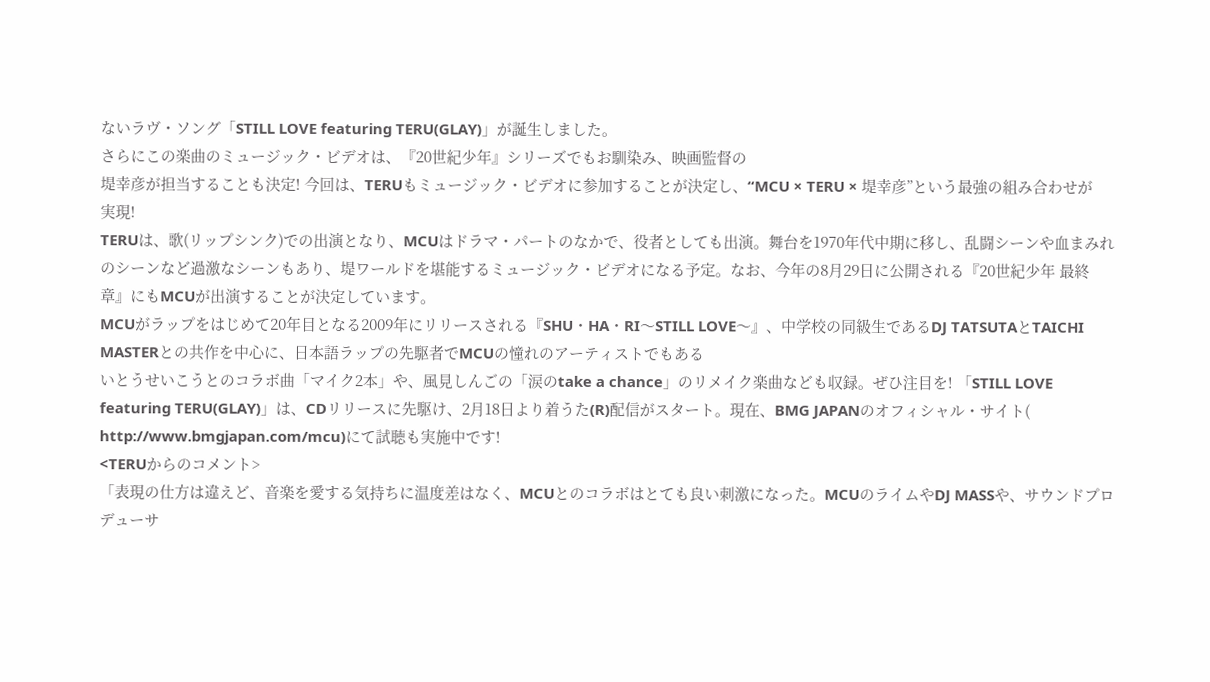ないラヴ・ソング「STILL LOVE featuring TERU(GLAY)」が誕生しました。
さらにこの楽曲のミュージック・ビデオは、『20世紀少年』シリーズでもお馴染み、映画監督の
堤幸彦が担当することも決定! 今回は、TERUもミュージック・ビデオに参加することが決定し、“MCU × TERU × 堤幸彦”という最強の組み合わせが実現!
TERUは、歌(リップシンク)での出演となり、MCUはドラマ・パートのなかで、役者としても出演。舞台を1970年代中期に移し、乱闘シーンや血まみれのシーンなど過激なシーンもあり、堤ワールドを堪能するミュージック・ビデオになる予定。なお、今年の8月29日に公開される『20世紀少年 最終章』にもMCUが出演することが決定しています。
MCUがラップをはじめて20年目となる2009年にリリースされる『SHU・HA・RI〜STILL LOVE〜』、中学校の同級生であるDJ TATSUTAとTAICHI MASTERとの共作を中心に、日本語ラップの先駆者でMCUの憧れのアーティストでもある
いとうせいこうとのコラボ曲「マイク2本」や、風見しんごの「涙のtake a chance」のリメイク楽曲なども収録。ぜひ注目を! 「STILL LOVE featuring TERU(GLAY)」は、CDリリースに先駆け、2月18日より着うた(R)配信がスタート。現在、BMG JAPANのオフィシャル・サイト(
http://www.bmgjapan.com/mcu)にて試聴も実施中です!
<TERUからのコメント>
「表現の仕方は違えど、音楽を愛する気持ちに温度差はなく、MCUとのコラボはとても良い刺激になった。MCUのライムやDJ MASSや、サウンドプロデューサ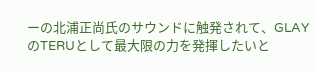ーの北浦正尚氏のサウンドに触発されて、GLAYのTERUとして最大限の力を発揮したいと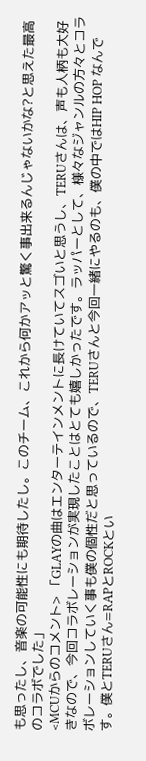も思ったし、音楽の可能性にも期待したし。このチーム、これから何かアッと驚く事出来るんじゃないかな?と思えた最高のコラボでした」
<MCUからのコメント> 「GLAYの曲はエンターテインメントに長けていてスゴいと思うし、TERUさんは、声も人柄も大好きなので、今回コラボレーションが実現したことはとても嬉しかったです。ラッパーとして、様々なジャンルの方々とコラボレーションしていく事も僕の個性だと思っているので、TERUさんと今回一緒にやるのも、僕の中ではHIP HOP なんです。僕とTERUさん=RAPとROCKとい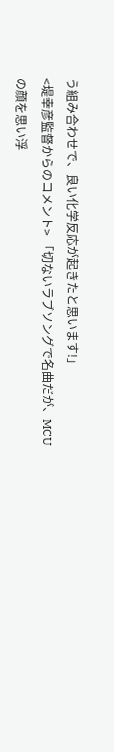う組み合わせで、良い化学反応が起きたと思います!」
<堤幸彦監督からのコメント> 「切ないラブソングで名曲だが、MCUの顔を思い浮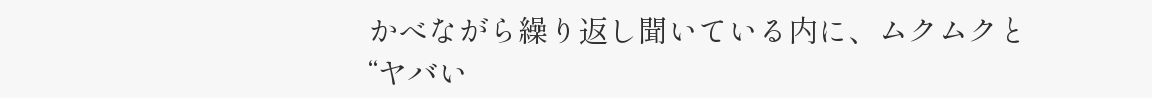かべながら繰り返し聞いている内に、ムクムクと“ヤバい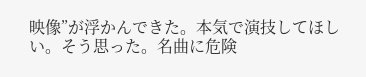映像”が浮かんできた。本気で演技してほしい。そう思った。名曲に危険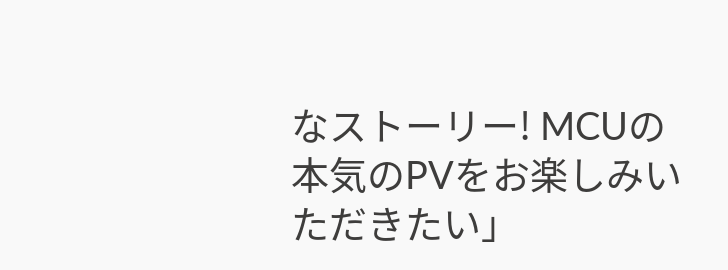なストーリー! MCUの本気のPVをお楽しみいただきたい」